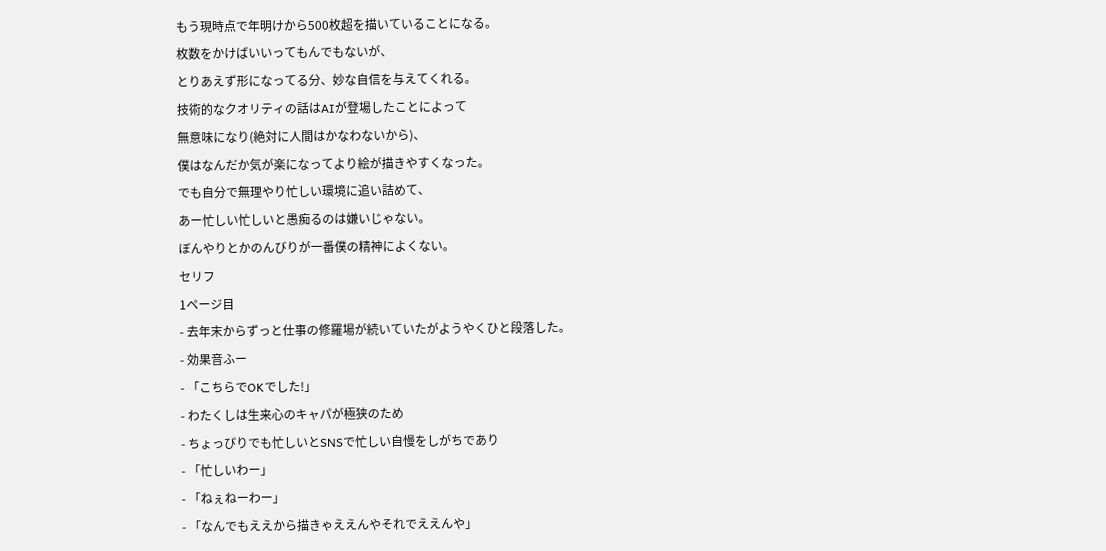もう現時点で年明けから500枚超を描いていることになる。
枚数をかけばいいってもんでもないが、
とりあえず形になってる分、妙な自信を与えてくれる。
技術的なクオリティの話はAIが登場したことによって
無意味になり(絶対に人間はかなわないから)、
僕はなんだか気が楽になってより絵が描きやすくなった。
でも自分で無理やり忙しい環境に追い詰めて、
あー忙しい忙しいと愚痴るのは嫌いじゃない。
ぼんやりとかのんびりが一番僕の精神によくない。
セリフ
1ページ目
- 去年末からずっと仕事の修羅場が続いていたがようやくひと段落した。
- 効果音ふー
- 「こちらでOKでした!」
- わたくしは生来心のキャパが極狭のため
- ちょっぴりでも忙しいとSNSで忙しい自慢をしがちであり
- 「忙しいわー」
- 「ねぇねーわー」
- 「なんでもええから描きゃええんやそれでええんや」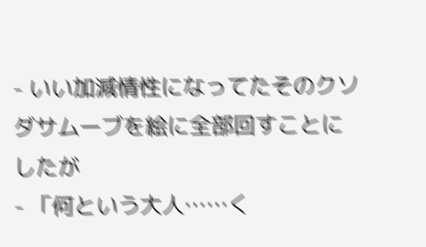- いい加減情性になってたそのクソダサムーブを絵に全部回すことにしたが
- 「何という大人……く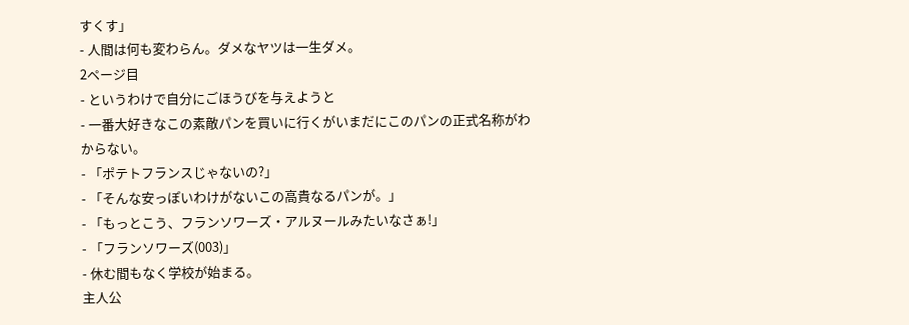すくす」
- 人間は何も変わらん。ダメなヤツは一生ダメ。
2ページ目
- というわけで自分にごほうびを与えようと
- 一番大好きなこの素敵パンを買いに行くがいまだにこのパンの正式名称がわからない。
- 「ポテトフランスじゃないの?」
- 「そんな安っぽいわけがないこの高貴なるパンが。」
- 「もっとこう、フランソワーズ・アルヌールみたいなさぁ!」
- 「フランソワーズ(003)」
- 休む間もなく学校が始まる。
主人公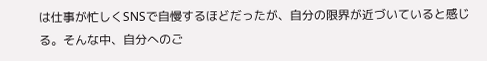は仕事が忙しくSNSで自慢するほどだったが、自分の限界が近づいていると感じる。そんな中、自分へのご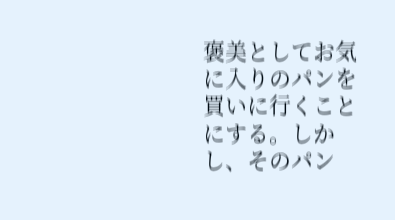褒美としてお気に入りのパンを買いに行くことにする。しかし、そのパン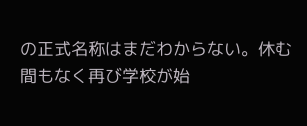の正式名称はまだわからない。休む間もなく再び学校が始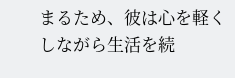まるため、彼は心を軽くしながら生活を続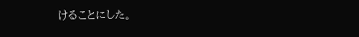けることにした。